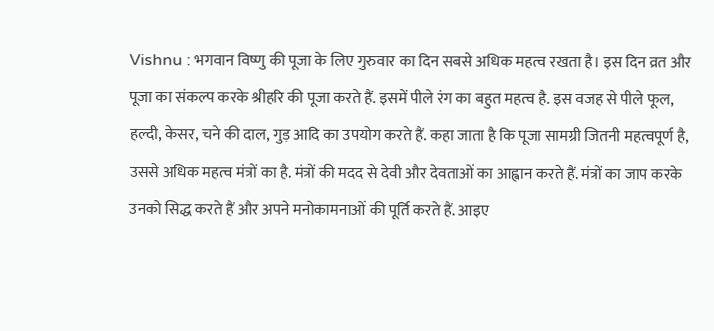Vishnu : भगवान विष्णु की पूजा के लिए गुरुवार का दिन सबसे अधिक महत्व रखता है। इस दिन व्रत और पूजा का संकल्प करके श्रीहरि की पूजा करते हैं. इसमें पीले रंग का बहुत महत्व है. इस वजह से पीले फूल, हल्दी, केसर, चने की दाल, गुड़ आदि का उपयोग करते हैं. कहा जाता है कि पूजा सामग्री जितनी महत्वपूर्ण है, उससे अधिक महत्व मंत्रों का है. मंत्रों की मदद से देवी और देवताओं का आह्वान करते हैं. मंत्रों का जाप करके उनको सिद्ध करते हैं और अपने मनोकामनाओं की पूर्ति करते हैं. आइए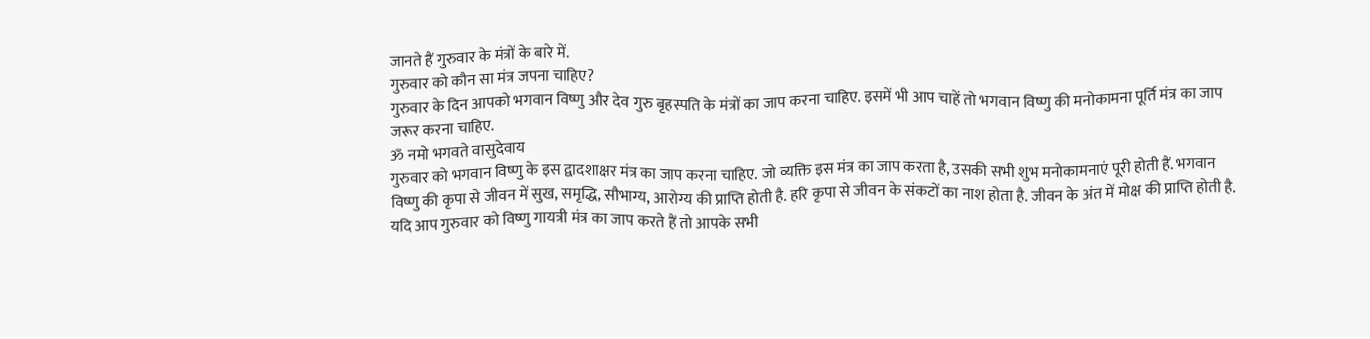जानते हैं गुरुवार के मंत्रों के बारे में.
गुरुवार को कौन सा मंत्र जपना चाहिए?
गुरुवार के दिन आपको भगवान विष्णु और देव गुरु बृहस्पति के मंत्रों का जाप करना चाहिए. इसमें भी आप चाहें तो भगवान विष्णु की मनोकामना पूर्ति मंत्र का जाप जरूर करना चाहिए.
ॐ नमो भगवते वासुदेवाय
गुरुवार को भगवान विष्णु के इस द्वादशाक्षर मंत्र का जाप करना चाहिए. जो व्यक्ति इस मंत्र का जाप करता है, उसकी सभी शुभ मनोकामनाएं पूरी होती हैं. भगवान विष्णु की कृपा से जीवन में सुख, समृद्धि, सौभाग्य, आरोग्य की प्राप्ति होती है. हरि कृपा से जीवन के संकटों का नाश होता है. जीवन के अंत में मोक्ष की प्राप्ति होती है. यदि आप गुरुवार को विष्णु गायत्री मंत्र का जाप करते हैं तो आपके सभी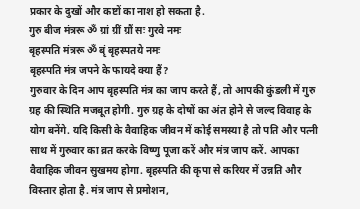प्रकार के दुखों और कष्टों का नाश हो सकता है.
गुरु बीज मंत्ररू ॐ ग्रां ग्रीं ग्रौं सः गुरवे नमः
बृहस्पति मंत्ररू ॐ बृं बृहस्पतये नमः
बृहस्पति मंत्र जपने के फायदे क्या हैं?
गुरुवार के दिन आप बृहस्पति मंत्र का जाप करते हैं, तो आपकी कुंडली में गुरु ग्रह की स्थिति मजबूत होगी. गुरु ग्रह के दोषों का अंत होने से जल्द विवाह के योग बनेंगे. यदि किसी के वैवाहिक जीवन में कोई समस्या है तो पति और पत्नी साथ में गुरुवार का व्रत करके विष्णु पूजा करें और मंत्र जाप करें. आपका वैवाहिक जीवन सुखमय होगा. बृहस्पति की कृपा से करियर में उन्नति और विस्तार होता है. मंत्र जाप से प्रमोशन,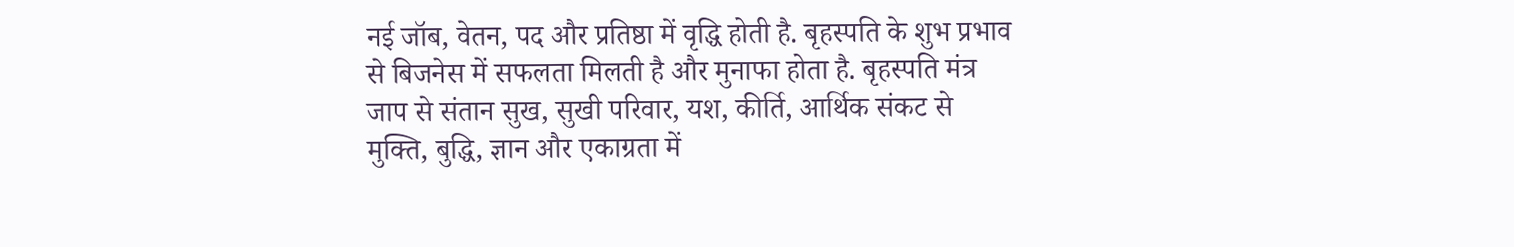नई जॉब, वेतन, पद और प्रतिष्ठा में वृद्धि होती है. बृहस्पति के शुभ प्रभाव से बिजनेस में सफलता मिलती है और मुनाफा होता है. बृहस्पति मंत्र जाप से संतान सुख, सुखी परिवार, यश, कीर्ति, आर्थिक संकट से मुक्ति, बुद्धि, ज्ञान और एकाग्रता में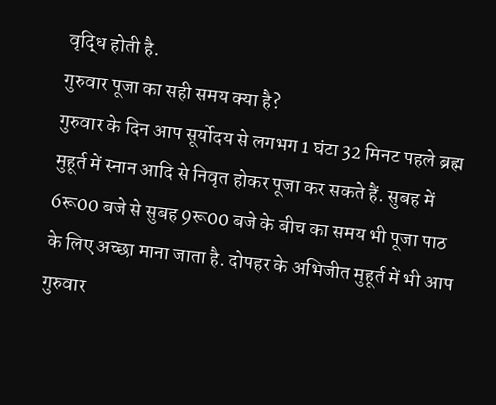वृद्धि होती है.
गुरुवार पूजा का सही समय क्या है?
गुरुवार के दिन आप सूर्योदय से लगभग 1 घंटा 32 मिनट पहले ब्रह्म मुहूर्त में स्नान आदि से निवृत होकर पूजा कर सकते हैं. सुबह में 6रू00 बजे से सुबह 9रू00 बजे के बीच का समय भी पूजा पाठ के लिए अच्छा माना जाता है. दोपहर के अभिजीत मुहूर्त में भी आप गुरुवार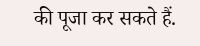की पूजा कर सकते हैं.